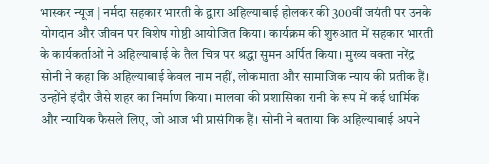भास्कर न्यूज | नर्मदा सहकार भारती के द्वारा अहिल्याबाई होलकर की 300वीं जयंती पर उनके योगदान और जीवन पर विशेष गोष्ठी आयोजित किया। कार्यक्रम की शुरुआत में सहकार भारती के कार्यकर्ताओं ने अहिल्याबाई के तैल चित्र पर श्रद्धा सुमन अर्पित किया। मुख्य वक्ता नरेंद्र सोनी ने कहा कि अहिल्याबाई केवल नाम नहीं, लोकमाता और सामाजिक न्याय की प्रतीक हैं। उन्होंने इंदौर जैसे शहर का निर्माण किया। मालवा की प्रशासिका रानी के रूप में कई धार्मिक और न्यायिक फैसले लिए, जो आज भी प्रासंगिक हैं। सोनी ने बताया कि अहिल्याबाई अपने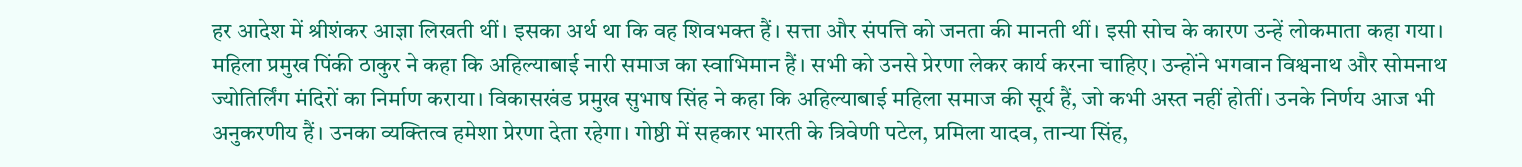हर आदेश में श्रीशंकर आज्ञा लिखती थीं। इसका अर्थ था कि वह शिवभक्त हैं। सत्ता और संपत्ति को जनता की मानती थीं। इसी सोच के कारण उन्हें लोकमाता कहा गया। महिला प्रमुख पिंकी ठाकुर ने कहा कि अहिल्याबाई नारी समाज का स्वाभिमान हैं। सभी को उनसे प्रेरणा लेकर कार्य करना चाहिए। उन्होंने भगवान विश्वनाथ और सोमनाथ ज्योतिर्लिंग मंदिरों का निर्माण कराया। विकासखंड प्रमुख सुभाष सिंह ने कहा कि अहिल्याबाई महिला समाज की सूर्य हैं, जो कभी अस्त नहीं होतीं। उनके निर्णय आज भी अनुकरणीय हैं। उनका व्यक्तित्व हमेशा प्रेरणा देता रहेगा। गोष्ठी में सहकार भारती के त्रिवेणी पटेल, प्रमिला यादव, तान्या सिंह,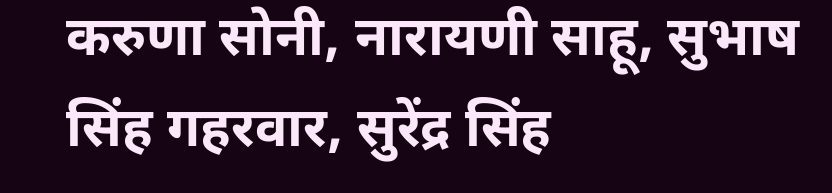करुणा सोनी, नारायणी साहू, सुभाष सिंह गहरवार, सुरेंद्र सिंह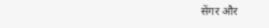सेंगर और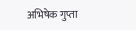अभिषेक गुप्ता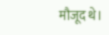मौजूद थे।